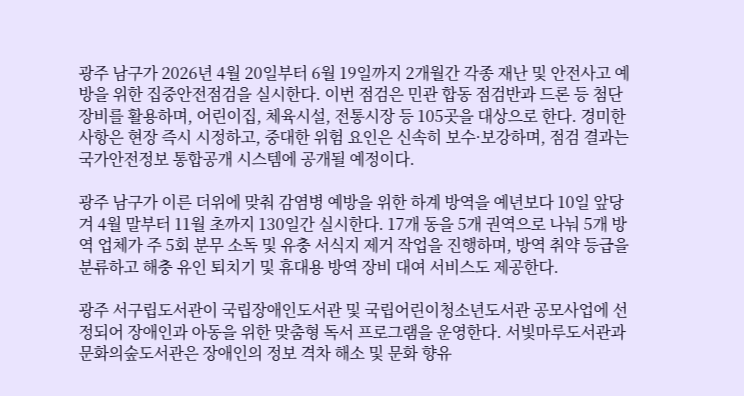광주 남구가 2026년 4월 20일부터 6월 19일까지 2개월간 각종 재난 및 안전사고 예방을 위한 집중안전점검을 실시한다. 이번 점검은 민관 합동 점검반과 드론 등 첨단 장비를 활용하며, 어린이집, 체육시설, 전통시장 등 105곳을 대상으로 한다. 경미한 사항은 현장 즉시 시정하고, 중대한 위험 요인은 신속히 보수·보강하며, 점검 결과는 국가안전정보 통합공개 시스템에 공개될 예정이다.

광주 남구가 이른 더위에 맞춰 감염병 예방을 위한 하계 방역을 예년보다 10일 앞당겨 4월 말부터 11월 초까지 130일간 실시한다. 17개 동을 5개 권역으로 나눠 5개 방역 업체가 주 5회 분무 소독 및 유충 서식지 제거 작업을 진행하며, 방역 취약 등급을 분류하고 해충 유인 퇴치기 및 휴대용 방역 장비 대여 서비스도 제공한다.

광주 서구립도서관이 국립장애인도서관 및 국립어린이청소년도서관 공모사업에 선정되어 장애인과 아동을 위한 맞춤형 독서 프로그램을 운영한다. 서빛마루도서관과 문화의숲도서관은 장애인의 정보 격차 해소 및 문화 향유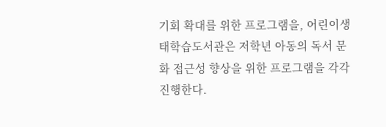기회 확대를 위한 프로그램을, 어린이생태학습도서관은 저학년 아동의 독서 문화 접근성 향상을 위한 프로그램을 각각 진행한다.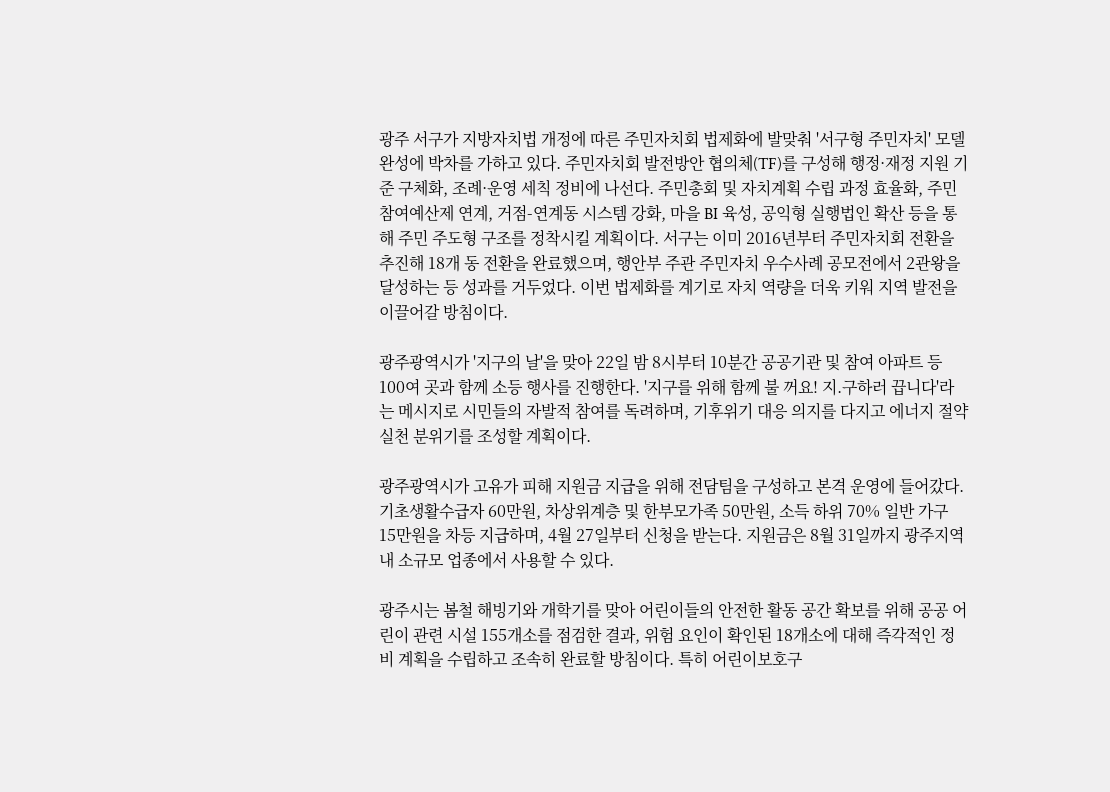광주 서구가 지방자치법 개정에 따른 주민자치회 법제화에 발맞춰 '서구형 주민자치' 모델 완성에 박차를 가하고 있다. 주민자치회 발전방안 협의체(TF)를 구성해 행정·재정 지원 기준 구체화, 조례·운영 세칙 정비에 나선다. 주민총회 및 자치계획 수립 과정 효율화, 주민참여예산제 연계, 거점-연계동 시스템 강화, 마을 BI 육성, 공익형 실행법인 확산 등을 통해 주민 주도형 구조를 정착시킬 계획이다. 서구는 이미 2016년부터 주민자치회 전환을 추진해 18개 동 전환을 완료했으며, 행안부 주관 주민자치 우수사례 공모전에서 2관왕을 달성하는 등 성과를 거두었다. 이번 법제화를 계기로 자치 역량을 더욱 키워 지역 발전을 이끌어갈 방침이다.

광주광역시가 '지구의 날'을 맞아 22일 밤 8시부터 10분간 공공기관 및 참여 아파트 등 100여 곳과 함께 소등 행사를 진행한다. '지구를 위해 함께 불 꺼요! 지.구하러 끕니다'라는 메시지로 시민들의 자발적 참여를 독려하며, 기후위기 대응 의지를 다지고 에너지 절약 실천 분위기를 조성할 계획이다.

광주광역시가 고유가 피해 지원금 지급을 위해 전담팀을 구성하고 본격 운영에 들어갔다. 기초생활수급자 60만원, 차상위계층 및 한부모가족 50만원, 소득 하위 70% 일반 가구 15만원을 차등 지급하며, 4월 27일부터 신청을 받는다. 지원금은 8월 31일까지 광주지역 내 소규모 업종에서 사용할 수 있다.

광주시는 봄철 해빙기와 개학기를 맞아 어린이들의 안전한 활동 공간 확보를 위해 공공 어린이 관련 시설 155개소를 점검한 결과, 위험 요인이 확인된 18개소에 대해 즉각적인 정비 계획을 수립하고 조속히 완료할 방침이다. 특히 어린이보호구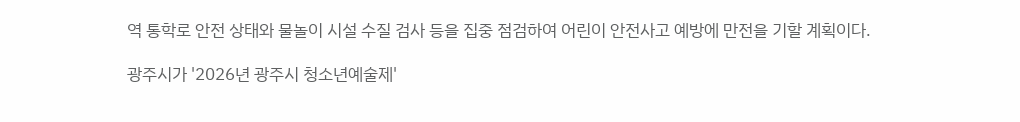역 통학로 안전 상태와 물놀이 시설 수질 검사 등을 집중 점검하여 어린이 안전사고 예방에 만전을 기할 계획이다.

광주시가 '2026년 광주시 청소년예술제'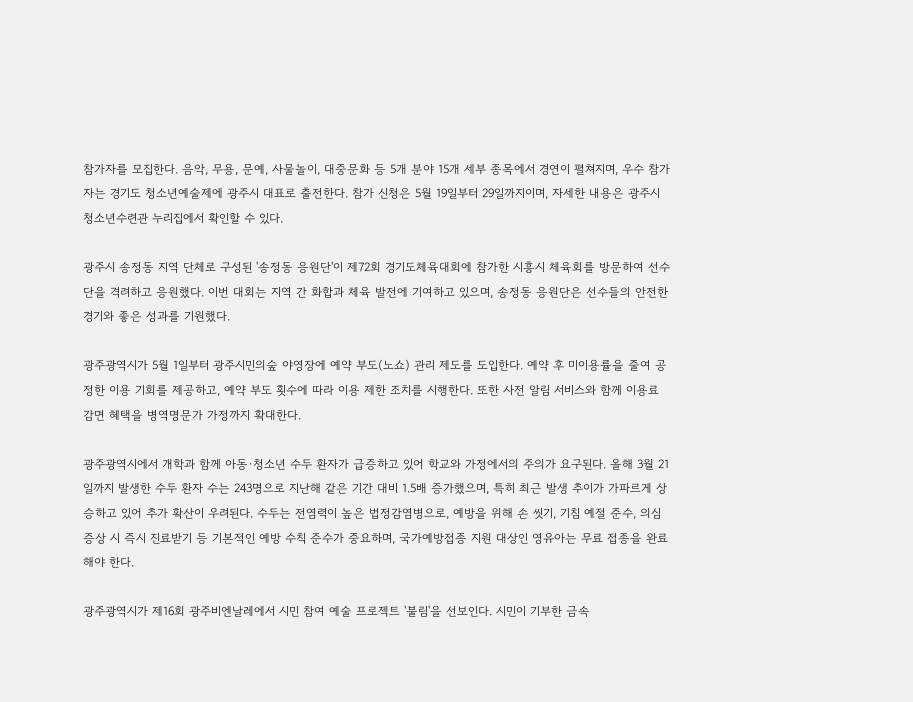참가자를 모집한다. 음악, 무용, 문예, 사물놀이, 대중문화 등 5개 분야 15개 세부 종목에서 경연이 펼쳐지며, 우수 참가자는 경기도 청소년예술제에 광주시 대표로 출전한다. 참가 신청은 5월 19일부터 29일까지이며, 자세한 내용은 광주시 청소년수련관 누리집에서 확인할 수 있다.

광주시 송정동 지역 단체로 구성된 '송정동 응원단'이 제72회 경기도체육대회에 참가한 시흥시 체육회를 방문하여 선수단을 격려하고 응원했다. 이번 대회는 지역 간 화합과 체육 발전에 기여하고 있으며, 송정동 응원단은 선수들의 안전한 경기와 좋은 성과를 기원했다.

광주광역시가 5월 1일부터 광주시민의숲 야영장에 예약 부도(노쇼) 관리 제도를 도입한다. 예약 후 미이용률을 줄여 공정한 이용 기회를 제공하고, 예약 부도 횟수에 따라 이용 제한 조치를 시행한다. 또한 사전 알림 서비스와 함께 이용료 감면 혜택을 병역명문가 가정까지 확대한다.

광주광역시에서 개학과 함께 아동·청소년 수두 환자가 급증하고 있어 학교와 가정에서의 주의가 요구된다. 올해 3월 21일까지 발생한 수두 환자 수는 243명으로 지난해 같은 기간 대비 1.5배 증가했으며, 특히 최근 발생 추이가 가파르게 상승하고 있어 추가 확산이 우려된다. 수두는 전염력이 높은 법정감염병으로, 예방을 위해 손 씻기, 기침 예절 준수, 의심 증상 시 즉시 진료받기 등 기본적인 예방 수칙 준수가 중요하며, 국가예방접종 지원 대상인 영유아는 무료 접종을 완료해야 한다.

광주광역시가 제16회 광주비엔날레에서 시민 참여 예술 프로젝트 '불림'을 선보인다. 시민이 기부한 금속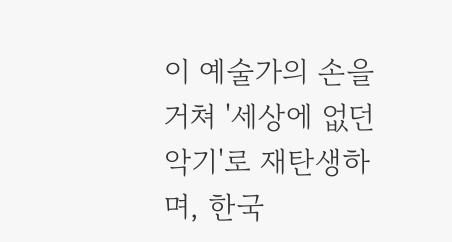이 예술가의 손을 거쳐 '세상에 없던 악기'로 재탄생하며, 한국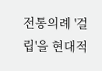전통의례 '걸립'을 현대적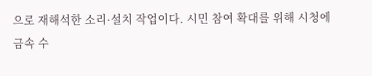으로 재해석한 소리·설치 작업이다. 시민 참여 확대를 위해 시청에 금속 수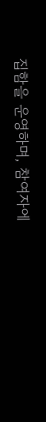집함을 운영하며, 참여자에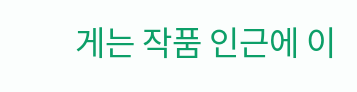게는 작품 인근에 이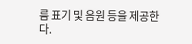름 표기 및 음원 등을 제공한다.